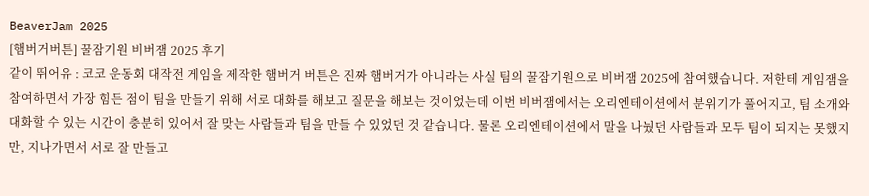BeaverJam 2025
[햄버거버튼] 꿀잠기원 비버잼 2025 후기
같이 뛰어유 : 코코 운동회 대작전 게임을 제작한 햄버거 버튼은 진짜 햄버거가 아니라는 사실 팀의 꿀잠기원으로 비버잼 2025에 참여했습니다. 저한테 게임잼을 참여하면서 가장 힘든 점이 팀을 만들기 위해 서로 대화를 해보고 질문을 해보는 것이었는데 이번 비버잼에서는 오리엔테이션에서 분위기가 풀어지고, 팀 소개와 대화할 수 있는 시간이 충분히 있어서 잘 맞는 사람들과 팀을 만들 수 있었던 것 같습니다. 물론 오리엔테이션에서 말을 나눴던 사람들과 모두 팀이 되지는 못했지만, 지나가면서 서로 잘 만들고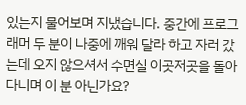있는지 물어보며 지냈습니다. 중간에 프로그래머 두 분이 나중에 깨워 달라 하고 자러 갔는데 오지 않으셔서 수면실 이곳저곳을 돌아다니며 이 분 아닌가요?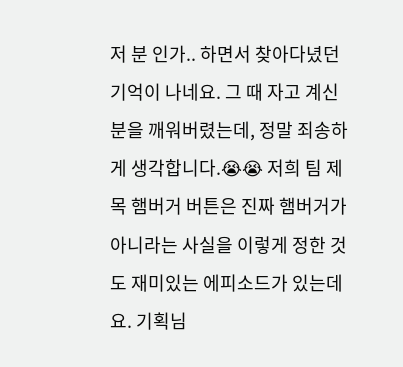저 분 인가.. 하면서 찾아다녔던 기억이 나네요. 그 때 자고 계신 분을 깨워버렸는데, 정말 죄송하게 생각합니다.😭😭 저희 팀 제목 햄버거 버튼은 진짜 햄버거가 아니라는 사실을 이렇게 정한 것도 재미있는 에피소드가 있는데요. 기획님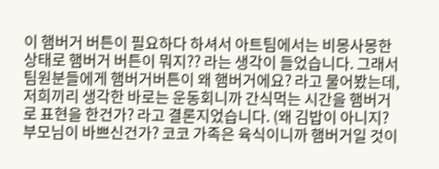이 햄버거 버튼이 필요하다 하셔서 아트팀에서는 비몽사몽한 상태로 햄버거 버튼이 뭐지?? 라는 생각이 들었습니다. 그래서 팀원분들에게 햄버거버튼이 왜 햄버거에요? 라고 물어봤는데, 저희끼리 생각한 바로는 운동회니까 간식먹는 시간을 햄버거로 표현을 한건가? 라고 결론지었습니다. (왜 김밥이 아니지? 부모님이 바쁘신건가? 코코 가족은 육식이니까 햄버거일 것이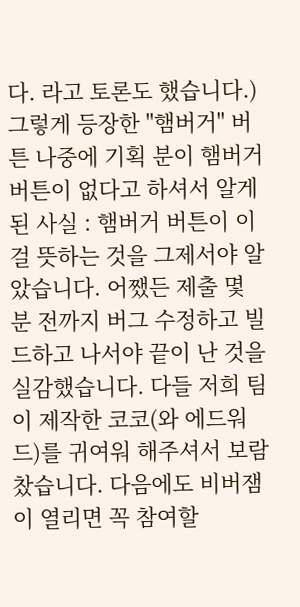다. 라고 토론도 했습니다.) 그렇게 등장한 "햄버거" 버튼 나중에 기획 분이 햄버거 버튼이 없다고 하셔서 알게 된 사실 : 햄버거 버튼이 이걸 뜻하는 것을 그제서야 알았습니다. 어쨌든 제출 몇 분 전까지 버그 수정하고 빌드하고 나서야 끝이 난 것을 실감했습니다. 다들 저희 팀이 제작한 코코(와 에드워드)를 귀여워 해주셔서 보람찼습니다. 다음에도 비버잼이 열리면 꼭 참여할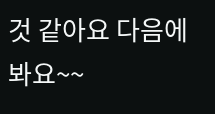것 같아요 다음에 봐요~~